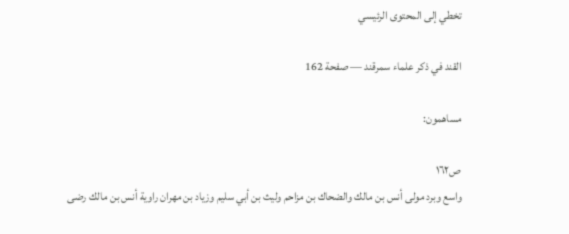تخطي إلى المحتوى الرئيسي

القند في ذكر علماء سمرقند — صفحة 162

مساهمون:

ص١٦٢
واسع وبرد مولى أنس بن مالك والضحاك بن مزاحم وليث بن أبي سليم وزياد بن مهران راوية أنس بن مالك رضى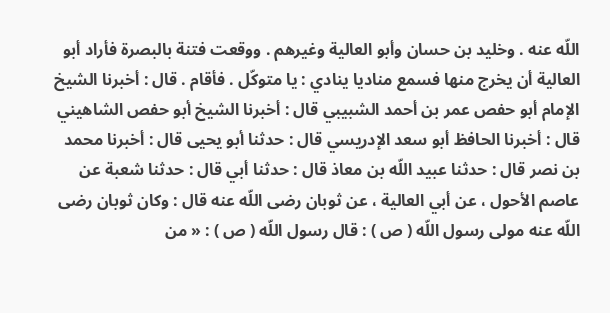اللّه عنه . وخليد بن حسان وأبو العالية وغيرهم . ووقعت فتنة بالبصرة فأراد أبو العالية أن يخرج منها فسمع مناديا ينادي : يا متوكّل . فأقام . قال : أخبرنا الشيخ الإمام أبو حفص عمر بن أحمد الشبيبي قال : أخبرنا الشيخ أبو حفص الشاهيني قال : أخبرنا الحافظ أبو سعد الإدريسي قال : حدثنا أبو يحيى قال : أخبرنا محمد بن نصر قال : حدثنا عبيد اللّه بن معاذ قال : حدثنا أبي قال : حدثنا شعبة عن عاصم الأحول ، عن أبي العالية ، عن ثوبان رضى اللّه عنه قال : وكان ثوبان رضى اللّه عنه مولى رسول اللّه ( ص ) : قال رسول اللّه ( ص ) : « من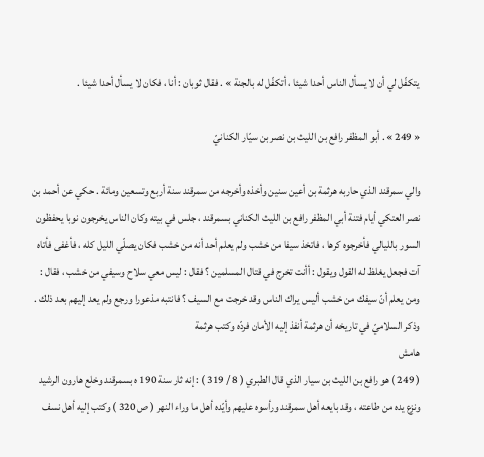يتكفّل لي أن لا يسأل الناس أحدا شيئا ، أتكفّل له بالجنة » . فقال ثوبان : أنا ، فكان لا يسأل أحدا شيئا .

« 249 » . أبو المظفر رافع بن الليث بن نصر بن سيّار الكنانيّ

والي سمرقند الذي حاربه هرثمة بن أعين سنين وأخذه وأخرجه من سمرقند سنة أربع وتسعين ومائة . حكي عن أحمد بن نصر العتكي أيام فتنة أبي المظفر رافع بن الليث الكناني بسمرقند ، جلس في بيته وكان الناس يخرجون نوبا يحفظون السور بالليالي فأخرجوه كرها ، فاتخذ سيفا من خشب ولم يعلم أحد أنه من خشب فكان يصلّي الليل كله ، فأغفى فأتاه آت فجعل يغلظ له القول ويقول : أأنت تخرج في قتال المسلمين ؟ فقال : ليس معي سلاح وسيفي من خشب ، فقال : ومن يعلم أنّ سيفك من خشب أليس يراك الناس وقد خرجت مع السيف ؟ فانتبه مذعورا ورجع ولم يعد إليهم بعد ذلك . وذكر السلاميّ في تاريخه أن هرثمة أنفذ إليه الأمان فردّه وكتب هرثمة
هامش
( 249 ) هو رافع بن الليث بن سيار الذي قال الطبري ( 8 / 319 ) : إنه ثار سنة 190 ه بسمرقند وخلع هارون الرشيد ونزع يده من طاعته ، وقد بايعه أهل سمرقند ورأسوه عليهم وأيّده أهل ما وراء النهر ( ص 320 ) وكتب إليه أهل نسف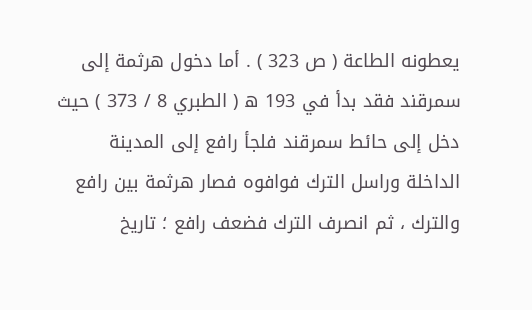يعطونه الطاعة ( ص 323 ) . أما دخول هرثمة إلى سمرقند فقد بدأ في 193 ه ( الطبري 8 / 373 ) حيث دخل إلى حائط سمرقند فلجأ رافع إلى المدينة الداخلة وراسل الترك فوافوه فصار هرثمة بين رافع والترك ، ثم انصرف الترك فضعف رافع ؛ تاريخ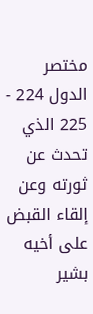مختصر الدول 224 - 225 الذي تحدث عن ثورته وعن إلقاء القبض على أخيه بشير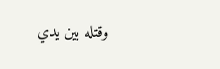وقتله بين يدي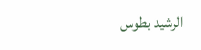الرشيد بطوس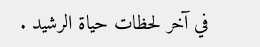في آخر لحظات حياة الرشيد .